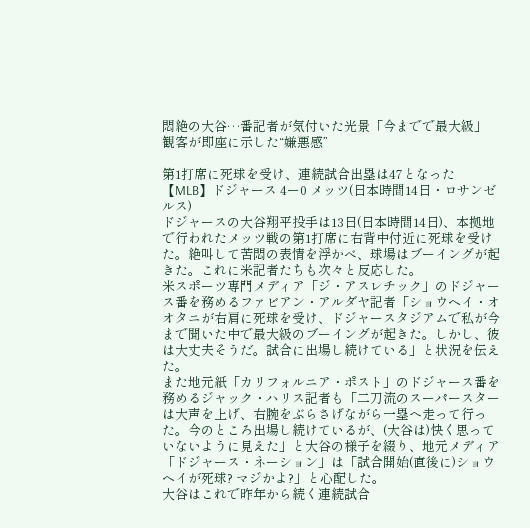悶絶の大谷…番記者が気付いた光景「今までで最大級」 観客が即座に示した“嫌悪感”

第1打席に死球を受け、連続試合出塁は47となった
【MLB】ドジャース 4ー0 メッツ(日本時間14日・ロサンゼルス)
ドジャースの大谷翔平投手は13日(日本時間14日)、本拠地で行われたメッツ戦の第1打席に右背中付近に死球を受けた。絶叫して苦悶の表情を浮かべ、球場はブーイングが起きた。これに米記者たちも次々と反応した。
米スポーツ専門メディア「ジ・アスレチック」のドジャース番を務めるファビアン・アルダヤ記者「ショウヘイ・オオタニが右肩に死球を受け、ドジャースタジアムで私が今まで聞いた中で最大級のブーイングが起きた。しかし、彼は大丈夫そうだ。試合に出場し続けている」と状況を伝えた。
また地元紙「カリフォルニア・ポスト」のドジャース番を務めるジャック・ハリス記者も「二刀流のスーパースターは大声を上げ、右腕をぶらさげながら一塁へ走って行った。今のところ出場し続けているが、(大谷は)快く思っていないように見えた」と大谷の様子を綴り、地元メディア「ドジャース・ネーション」は「試合開始(直後に)ショウヘイが死球? マジかよ?」と心配した。
大谷はこれで昨年から続く連続試合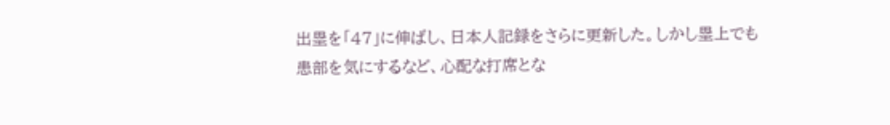出塁を「47」に伸ばし、日本人記録をさらに更新した。しかし塁上でも患部を気にするなど、心配な打席とな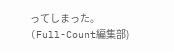ってしまった。
(Full-Count編集部)